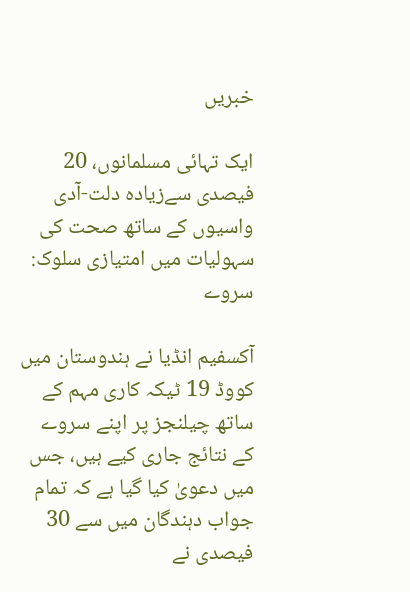خبریں

ایک تہائی مسلمانوں، 20 فیصدی سےزیادہ دلت-آدی واسیوں کے ساتھ صحت کی سہولیات میں امتیازی سلوک: سروے

آکسفیم انڈیا نے ہندوستان میں کووڈ 19 ٹیکہ کاری مہم کے ساتھ چیلنجز پر اپنے سروے کے نتائج جاری کیے ہیں، جس میں دعویٰ کیا گیا ہے کہ تمام جواب دہندگان میں سے 30 فیصدی نے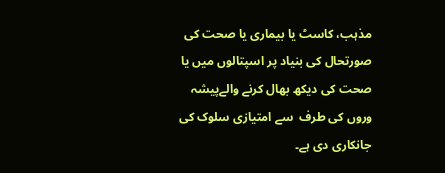مذہب، کاسٹ یا بیماری یا صحت کی صورتحال کی بنیاد پر اسپتالوں میں یا صحت کی دیکھ بھال کرنے والےپیشہ وروں کی طرف  سے امتیازی سلوک کی جانکاری دی ہے۔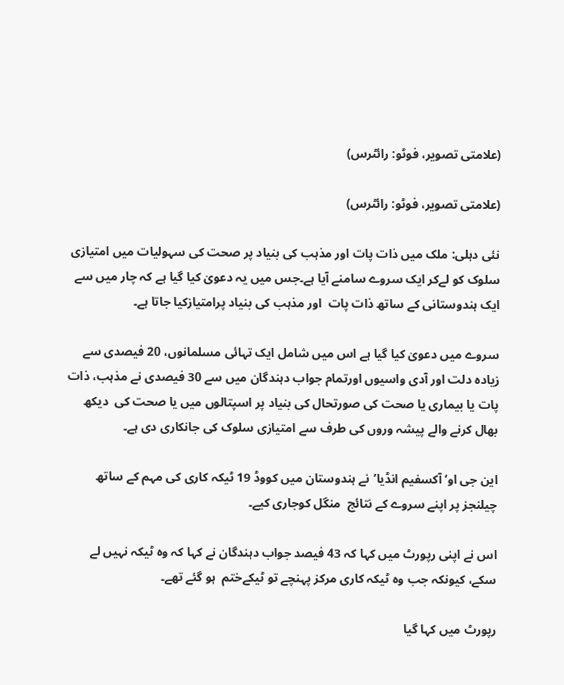(علامتی تصویر، فوٹو: رائٹرس)

(علامتی تصویر، فوٹو: رائٹرس)

نئی دہلی: ملک میں ذات پات اور مذہب کی بنیاد پر صحت کی سہولیات میں امتیازی سلوک کو لےکر ایک سروے سامنے آیا ہے۔جس میں یہ دعویٰ کیا گیا ہے کہ چار میں سے ایک ہندوستانی کے ساتھ ذات پات  اور مذہب کی بنیاد پرامتیازکیا جاتا ہے۔

سروے میں دعویٰ کیا گیا ہے اس میں شامل ایک تہائی مسلمانوں، 20 فیصدی سے زیادہ دلت اور آدی واسیوں اورتمام جواب دہندگان میں سے 30 فیصدی نے مذہب، ذات پات یا بیماری یا صحت کی صورتحال کی بنیاد پر اسپتالوں میں یا صحت کی  دیکھ بھال کرنے والے پیشہ وروں کی طرف سے امتیازی سلوک کی جانکاری دی ہے۔

این جی او‘آکسفیم انڈیا’نے ہندوستان میں کووڈ 19 ٹیکہ کاری کی مہم کے ساتھ چیلنجز پر اپنے سروے کے نتائج  منگل کوجاری کیے۔

اس نے اپنی رپورٹ میں کہا کہ 43 فیصد جواب دہندگان نے کہا کہ وہ ٹیکہ نہیں لے سکے، کیونکہ جب وہ ٹیکہ کاری مرکز پہنچے تو ٹیکےختم  ہو گئے تھے۔

رپورٹ میں کہا گیا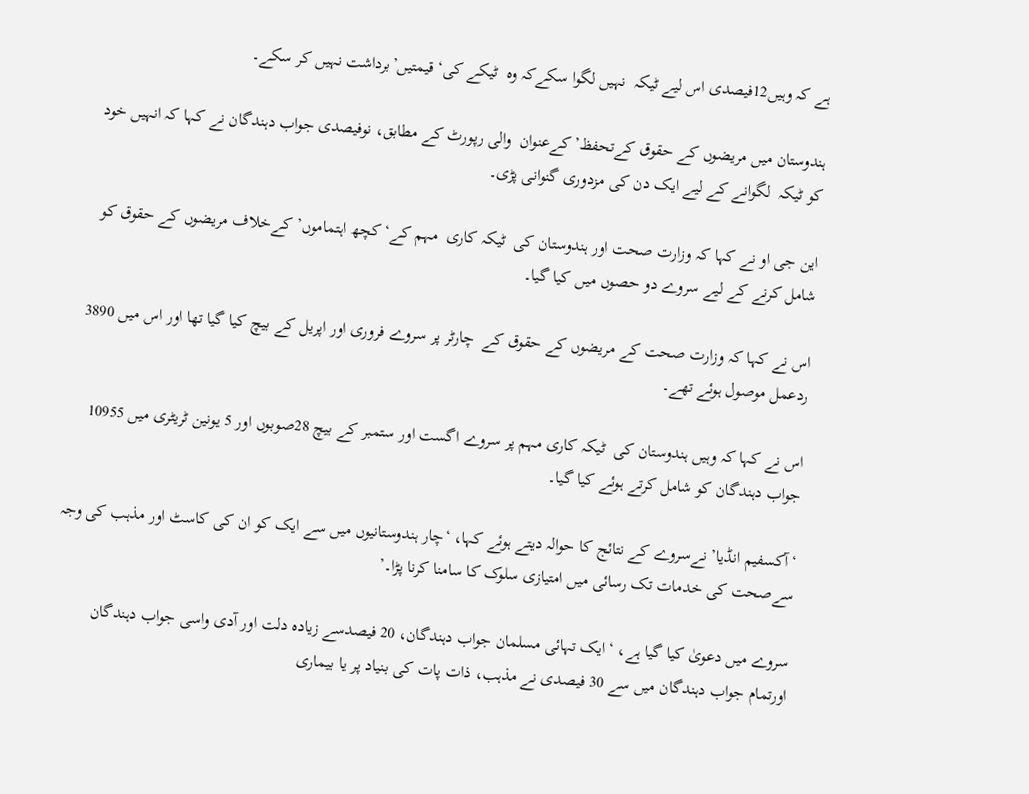ہے کہ وہیں12فیصدی اس لیے ٹیکہ  نہیں لگوا سکےکہ وہ  ٹیکے کی‘قیمتیں’برداشت نہیں کر سکے۔

ہندوستان میں مریضوں کے حقوق کےتحفظ’کےعنوان  والی رپورٹ کے مطابق، نوفیصدی جواب دہندگان نے کہا کہ انہیں خود کو ٹیکہ  لگوانے کے لیے ایک دن کی مزدوری گنوانی پڑی۔

این جی او نے کہا کہ وزارت صحت اور ہندوستان کی  ٹیکہ کاری  مہم کے‘کچھ اہتماموں’کےخلاف مریضوں کے حقوق کو شامل کرنے کے لیے سروے دو حصوں میں کیا گیا۔

اس نے کہا کہ وزارت صحت کے مریضوں کے حقوق کے  چارٹر پر سروے فروری اور اپریل کے بیچ کیا گیا تھا اور اس میں 3890 ردعمل موصول ہوئے تھے۔

اس نے کہا کہ وہیں ہندوستان کی  ٹیکہ کاری مہم پر سروے اگست اور ستمبر کے بیچ 28صوبوں اور 5 یونین ٹریٹری میں 10955 جواب دہندگان کو شامل کرتے ہوئے کیا گیا۔

‘آکسفیم انڈیا’ نےسروے کے نتائج کا حوالہ دیتے ہوئے کہا، ‘چار ہندوستانیوں میں سے ایک کو ان کی کاسٹ اور مذہب کی وجہ سےصحت کی خدمات تک رسائی میں امتیازی سلوک کا سامنا کرنا پڑا۔’

سروے میں دعویٰ کیا گیا ہے، ‘ایک تہائی مسلمان جواب دہندگان، 20 فیصدسے زیادہ دلت اور آدی واسی جواب دہندگان اورتمام جواب دہندگان میں سے 30 فیصدی نے مذہب، ذات پات کی بنیاد پر یا بیماری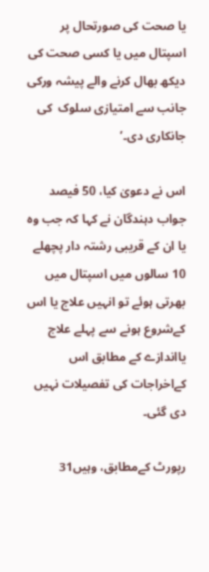یا صحت کی صورتحال پر اسپتال میں یا کسی صحت کی  دیکھ بھال کرنے والے پیشہ ورکی جانب سے امتیازی سلوک  کی جانکاری دی۔’

اس نے دعویٰ کیا، 50 فیصد جواب دہندگان نے کہا کہ جب وہ یا ان کے قریبی رشتہ دار پچھلے 10 سالوں میں اسپتال میں بھرتی ہوئے تو انہیں علاج یا اس کےشروع ہونے سے پہلے علاج یااندازے کے مطابق اس کےاخراجات کی تفصیلات نہیں دی گئی۔

رپورٹ کےمطابق، وہیں31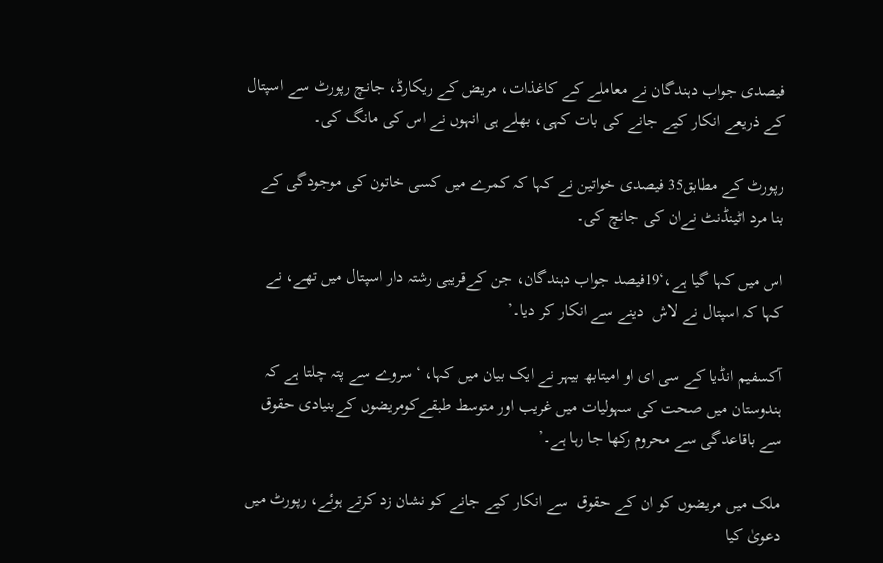فیصدی جواب دہندگان نے معاملے کے کاغذات، مریض کے ریکارڈ، جانچ رپورٹ سے اسپتال کے ذریعے انکار کیے جانے کی بات کہی، بھلے ہی انہوں نے اس کی مانگ کی۔

رپورٹ کے مطابق35 فیصدی خواتین نے کہا کہ کمرے میں کسی خاتون کی موجودگی کے بنا مرد اٹینڈنٹ نےان کی جانچ کی۔

اس میں کہا گیا ہے،‘19فیصد جواب دہندگان، جن کےقریبی رشتہ دار اسپتال میں تھے، نے کہا کہ اسپتال نے لاش  دینے سے انکار کر دیا۔’

آکسفیم انڈیا کے سی ای او امیتابھ بیہر نے ایک بیان میں کہا، ‘سروے سے پتہ چلتا ہے کہ ہندوستان میں صحت کی سہولیات میں غریب اور متوسط طبقےکومریضوں کےبنیادی حقوق سے باقاعدگی سے محروم رکھا جا رہا ہے۔’

ملک میں مریضوں کو ان کے حقوق  سے انکار کیے جانے کو نشان زد کرتے ہوئے، رپورٹ میں دعویٰ کیا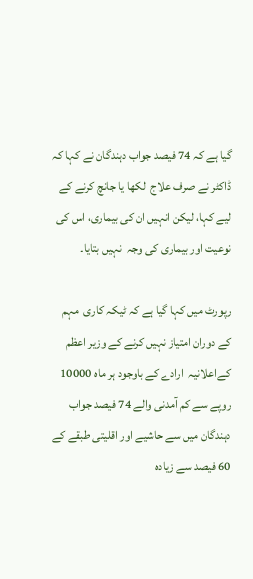گیا ہے کہ 74 فیصد جواب دہندگان نے کہا کہ ڈاکٹر نے صرف علاج  لکھا یا جانچ کرنے کے لیے کہا، لیکن انہیں ان کی بیماری، اس کی نوعیت اور بیماری کی وجہ  نہیں بتایا۔

رپورٹ میں کہا گیا ہے کہ ٹیکہ کاری  مہم کے دوران امتیاز نہیں کرنے کے وزیر اعظم کےاعلانیہ  ارادے کے باوجود ہر ماہ 10000 روپے سے کم آمدنی والے 74 فیصد جواب دہندگان میں سے حاشیے اور اقلیتی طبقے کے 60 فیصد سے زیادہ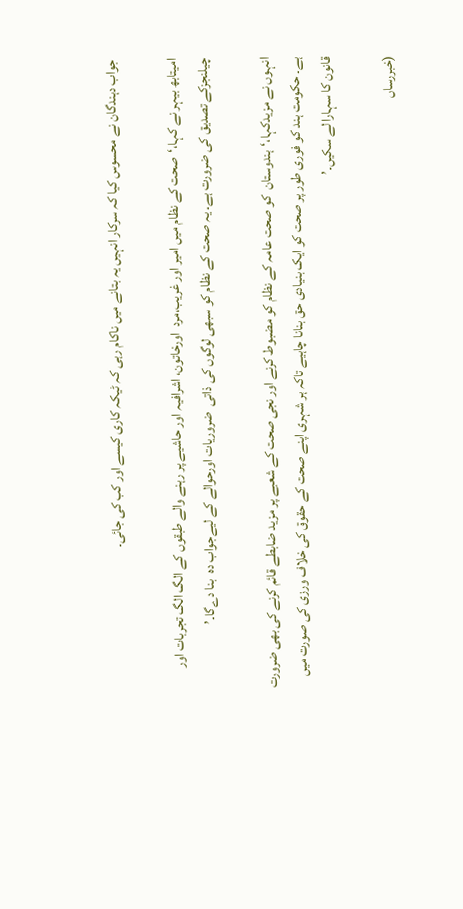جواب دہندگان نے محسوس کیا کہ سرکار انہیں یہ بتانے میں ناکام رہی کہ ٹیکہ کاری کیسے اور کب کی جائی۔

امیتابھ بیہر نے کہا،‘صحت کے نظام میں امیر اور غریب،مرد  اورخاتون، اشرافیہ اور حاشیے پر رہنے والے طبقوں کے الگ الگ تجربات اور چیلنجزکے تصدیق کی ضرورت ہے۔ یہ صحت کے نظام کو سبھی لوگوں کی ذاتی  ضروریات اورحوالے کے لیےجواب دہ  بنا دےگا۔’

انہوں نے مزیدکہا،‘ہندوستان  کو صحت عامہ کے نظام کو مضبوط کرنے اور نجی صحت کے شعبے پر مزید ضابطے قائم کرنے کی بھی ضرورت ہے۔ حکومت ہند کو فوری طور پر صحت کو ایک بنیادی حق بنانا چاہیے تاکہ ہر شہری اپنے صحت کے حقوق کی خلاف ورزی کی صورت میں قانون کا سہارا لے سکیں۔’

(خبررساں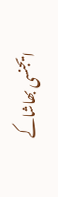ایجنسی بھاشاکے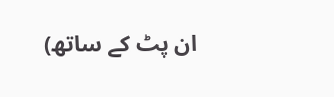ان پٹ کے ساتھ)